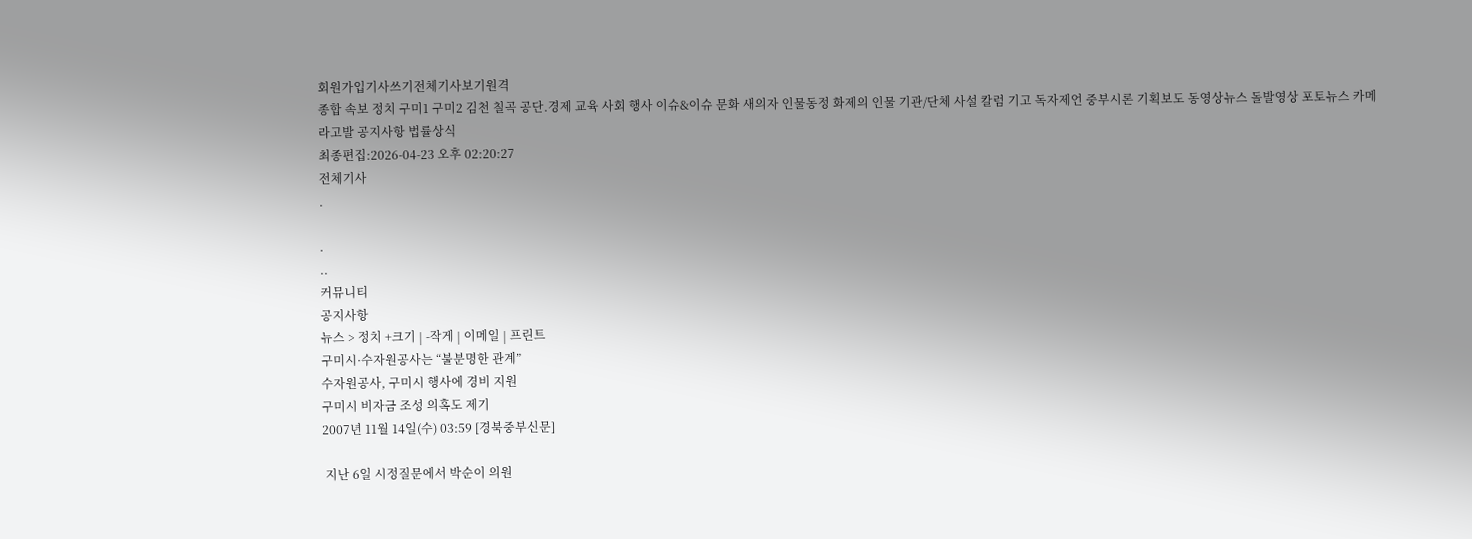회원가입기사쓰기전체기사보기원격
종합 속보 정치 구미1 구미2 김천 칠곡 공단.경제 교육 사회 행사 이슈&이슈 문화 새의자 인물동정 화제의 인물 기관/단체 사설 칼럼 기고 독자제언 중부시론 기획보도 동영상뉴스 돌발영상 포토뉴스 카메라고발 공지사항 법률상식
최종편집:2026-04-23 오후 02:20:27
전체기사
.

.
..
커뮤니티
공지사항
뉴스 > 정치 +크기 | -작게 | 이메일 | 프린트
구미시·수자원공사는 “불분명한 관계”
수자원공사, 구미시 행사에 경비 지원
구미시 비자금 조성 의혹도 제기
2007년 11월 14일(수) 03:59 [경북중부신문]

 지난 6일 시정질문에서 박순이 의원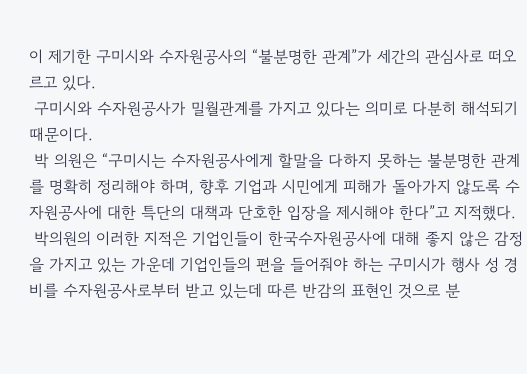이 제기한 구미시와 수자원공사의 “불분명한 관계”가 세간의 관심사로 떠오르고 있다.
 구미시와 수자원공사가 밀월관계를 가지고 있다는 의미로 다분히 해석되기 때문이다.
 박 의원은 “구미시는 수자원공사에게 할말을 다하지 못하는 불분명한 관계를 명확히 정리해야 하며, 향후 기업과 시민에게 피해가 돌아가지 않도록 수자원공사에 대한 특단의 대책과 단호한 입장을 제시해야 한다”고 지적했다.
 박의원의 이러한 지적은 기업인들이 한국수자원공사에 대해 좋지 않은 감정을 가지고 있는 가운데 기업인들의 편을 들어줘야 하는 구미시가 행사 성 경비를 수자원공사로부터 받고 있는데 따른 반감의 표현인 것으로 분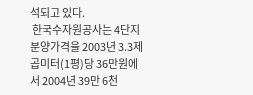석되고 있다.
 한국수자원공사는 4단지 분양가격을 2003년 3.3제곱미터(1평)당 36만원에서 2004년 39만 6천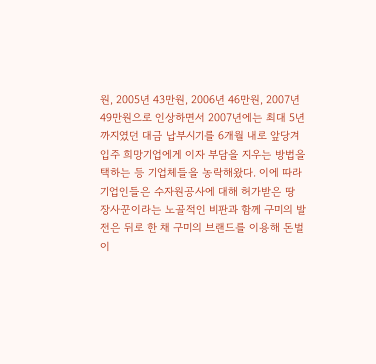원, 2005년 43만원, 2006년 46만원, 2007년 49만원으로 인상하면서 2007년에는 최대 5년까지였던 대금 납부시기를 6개월 내로 앞당겨 입주 희망기업에게 이자 부담을 지우는 방법을 택하는 등 기업체들을 농락해왔다. 이에 따라 기업인들은 수자원공사에 대해 허가받은 땅 장사꾼이라는 노골적인 비판과 함께 구미의 발전은 뒤로 한 채 구미의 브랜드를 이용해 돈벌이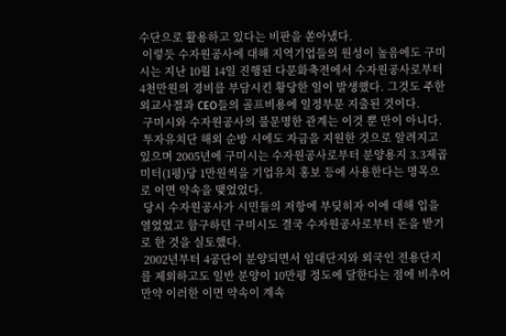수단으로 활용하고 있다는 비판을 쏟아냈다.
 이렇듯 수자원공사에 대해 지역기업들의 원성이 높음에도 구미시는 지난 10월 14일 진행된 다문화축전에서 수자원공사로부터 4천만원의 경비를 부담시킨 황당한 일이 발생했다. 그것도 주한 외교사절과 CEO들의 골프비용에 일정부문 지출된 것이다.
 구미시와 수자원공사의 불문명한 관계는 이것 뿐 만이 아니다.
 투자유치단 해외 순방 시에도 자금을 지원한 것으로 알려지고 있으며 2005년에 구미시는 수자원공사로부터 분양용지 3.3제곱미터(1평)당 1만원씩을 기업유치 홍보 등에 사용한다는 명목으로 이면 약속을 맺었었다.
 당시 수자원공사가 시민들의 저항에 부딪히자 이에 대해 입을 열었었고 함구하던 구미시도 결국 수자원공사로부터 돈을 받기로 한 것을 실토했다.
 2002년부터 4공단이 분양되면서 임대단지와 외국인 전용단지를 제외하고도 일반 분양이 10만평 정도에 달한다는 점에 비추어 만약 이러한 이면 약속이 계속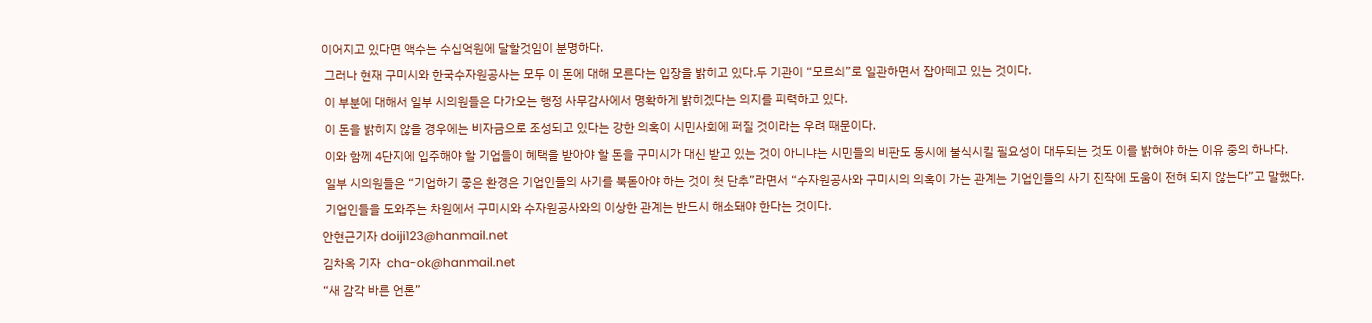이어지고 있다면 액수는 수십억원에 달할것임이 분명하다.
 그러나 현재 구미시와 한국수자원공사는 모두 이 돈에 대해 모른다는 입장을 밝히고 있다.두 기관이 “모르쇠”로 일관하면서 잡아떼고 있는 것이다.
 이 부분에 대해서 일부 시의원들은 다가오는 행정 사무감사에서 명확하게 밝히겠다는 의지를 피력하고 있다.
 이 돈을 밝히지 않을 경우에는 비자금으로 조성되고 있다는 강한 의혹이 시민사회에 퍼질 것이라는 우려 때문이다.
 이와 함께 4단지에 입주해야 할 기업들이 혜택을 받아야 할 돈을 구미시가 대신 받고 있는 것이 아니냐는 시민들의 비판도 동시에 불식시킬 필요성이 대두되는 것도 이를 밝혀야 하는 이유 중의 하나다.
 일부 시의원들은 “기업하기 좋은 환경은 기업인들의 사기를 북돋아야 하는 것이 첫 단추”라면서 “수자원공사와 구미시의 의혹이 가는 관계는 기업인들의 사기 진작에 도움이 전혀 되지 않는다”고 말했다.
 기업인들을 도와주는 차원에서 구미시와 수자원공사와의 이상한 관계는 반드시 해소돼야 한다는 것이다.
안현근기자 doiji123@hanmail.net
김차옥 기자  cha-ok@hanmail.net
“새 감각 바른 언론”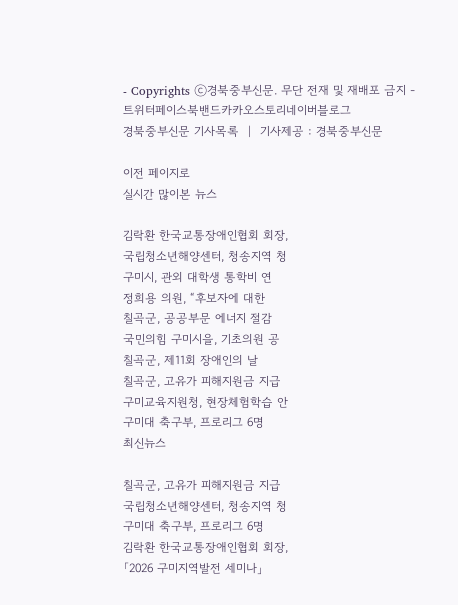- Copyrights ⓒ경북중부신문. 무단 전재 및 재배포 금지 -
트위터페이스북밴드카카오스토리네이버블로그
경북중부신문 기사목록  |  기사제공 : 경북중부신문

이전 페이지로
실시간 많이본 뉴스

김락환 한국교통장애인협회 회장,
국립청소년해양센터, 청송지역 청
구미시, 관외 대학생 통학비 연
정희용 의원, “후보자에 대한
칠곡군, 공공부문 에너지 절감
국민의힘 구미시을, 기초의원 공
칠곡군, 제11회 장애인의 날
칠곡군, 고유가 피해지원금 지급
구미교육지원청, 현장체험학습 안
구미대 축구부, 프로리그 6명
최신뉴스

칠곡군, 고유가 피해지원금 지급
국립청소년해양센터, 청송지역 청
구미대 축구부, 프로리그 6명
김락환 한국교통장애인협회 회장,
「2026 구미지역발전 세미나」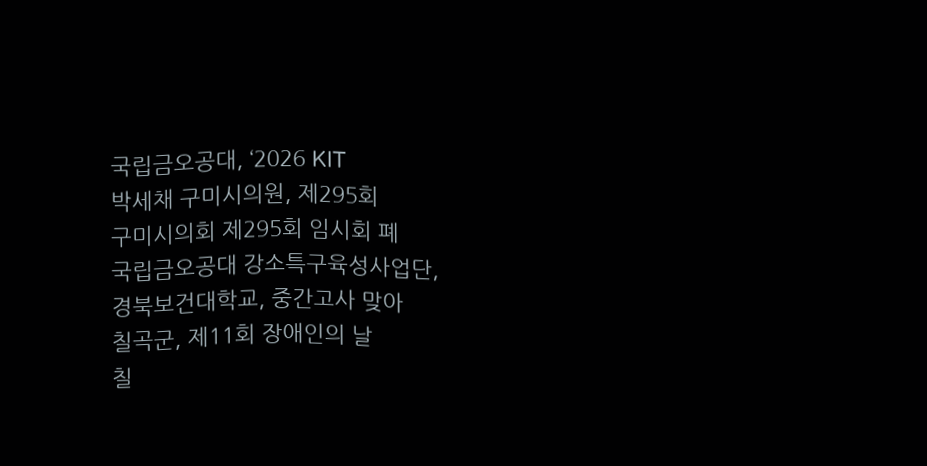국립금오공대, ‘2026 KIT
박세채 구미시의원, 제295회
구미시의회 제295회 임시회 폐
국립금오공대 강소특구육성사업단,
경북보건대학교, 중간고사 맞아
칠곡군, 제11회 장애인의 날
칠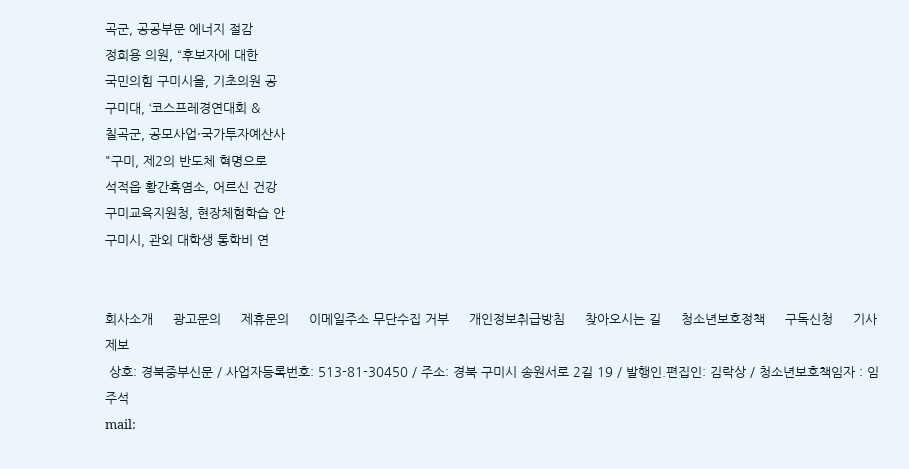곡군, 공공부문 에너지 절감
정희용 의원, “후보자에 대한
국민의힘 구미시을, 기초의원 공
구미대, ‘코스프레경연대회 &
칠곡군, 공모사업·국가투자예산사
"구미, 제2의 반도체 혁명으로
석적읍 황간흑염소, 어르신 건강
구미교육지원청, 현장체험학습 안
구미시, 관외 대학생 통학비 연


회사소개     광고문의     제휴문의     이메일주소 무단수집 거부     개인정보취급방침     찾아오시는 길     청소년보호정책     구독신청     기사제보
 상호: 경북중부신문 / 사업자등록번호: 513-81-30450 / 주소: 경북 구미시 송원서로 2길 19 / 발행인.편집인: 김락상 / 청소년보호책임자 : 임주석
mail: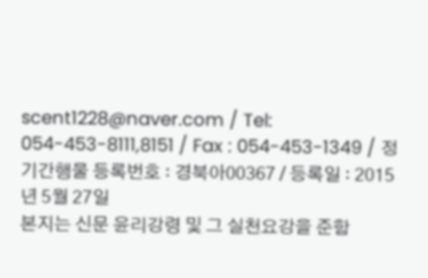scent1228@naver.com / Tel: 054-453-8111,8151 / Fax : 054-453-1349 / 정기간행물 등록번호 : 경북아00367 / 등록일 : 2015년 5월 27일
본지는 신문 윤리강령 및 그 실천요강을 준함